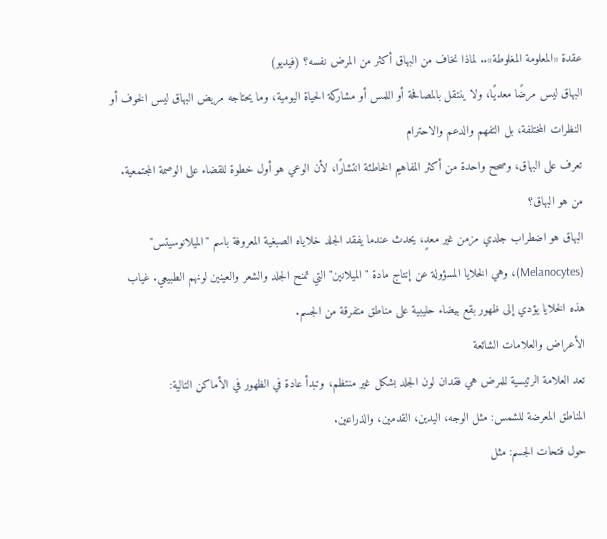عقدة «المعلومة المغلوطة».. لماذا نخاف من البهاق أكثر من المرض نفسه؟ (فيديو)
البهاق ليس مرضًا معديًا، ولا ينتقل بالمصافحة أو اللمس أو مشاركة الحياة اليومية، وما يحتاجه مريض البهاق ليس الخوف أو النظرات المختلفة، بل التفهم والدعم والاحترام
تعرف على البهاق، وصحح واحدة من أكثر المفاهيم الخاطئة انتشارًا، لأن الوعي هو أول خطوة للقضاء على الوصمة المجتمعية.
من هو البهاق؟
البهاق هو اضطراب جلدي مزمن غير معدٍ، يحدث عندما يفقد الجلد خلاياه الصبغية المعروفة باسم "الميلانوسيتس" (Melanocytes)، وهي الخلايا المسؤولة عن إنتاج مادة "الميلانين" التي تمنح الجلد والشعر والعينين لونهم الطبيعي. غياب هذه الخلايا يؤدي إلى ظهور بقع بيضاء حليبية على مناطق متفرقة من الجسم.
الأعراض والعلامات الشائعة
تعد العلامة الرئيسية للمرض هي فقدان لون الجلد بشكل غير منتظم، وتبدأ عادة في الظهور في الأماكن التالية:
المناطق المعرضة للشمس: مثل الوجه، اليدين، القدمين، والذراعين.
حول فتحات الجسم: مثل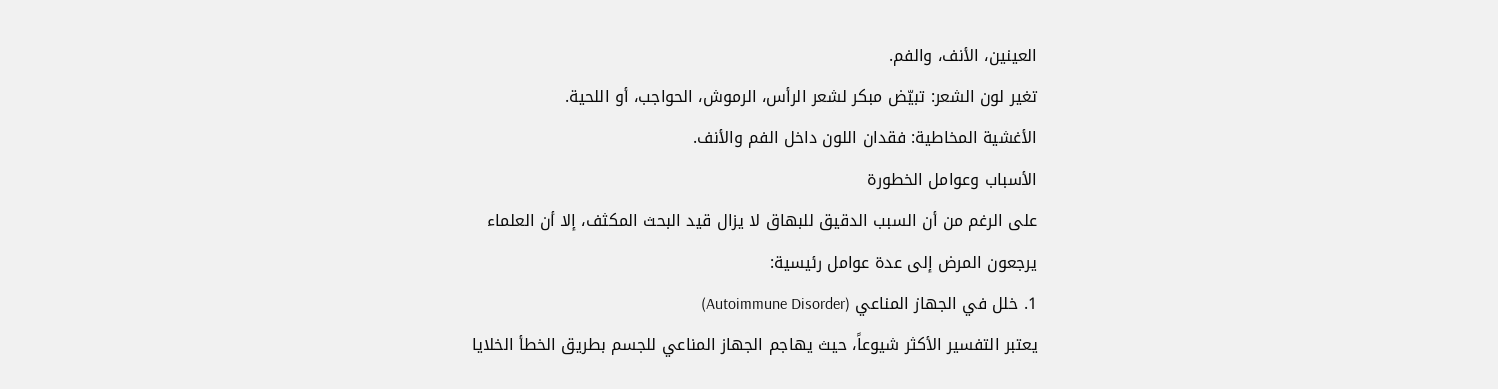العينين، الأنف، والفم.
تغير لون الشعر: تبيّض مبكر لشعر الرأس، الرموش، الحواجب، أو اللحية.
الأغشية المخاطية: فقدان اللون داخل الفم والأنف.
الأسباب وعوامل الخطورة
على الرغم من أن السبب الدقيق للبهاق لا يزال قيد البحث المكثف، إلا أن العلماء يرجعون المرض إلى عدة عوامل رئيسية:
1. خلل في الجهاز المناعي (Autoimmune Disorder)
يعتبر التفسير الأكثر شيوعاً، حيث يهاجم الجهاز المناعي للجسم بطريق الخطأ الخلايا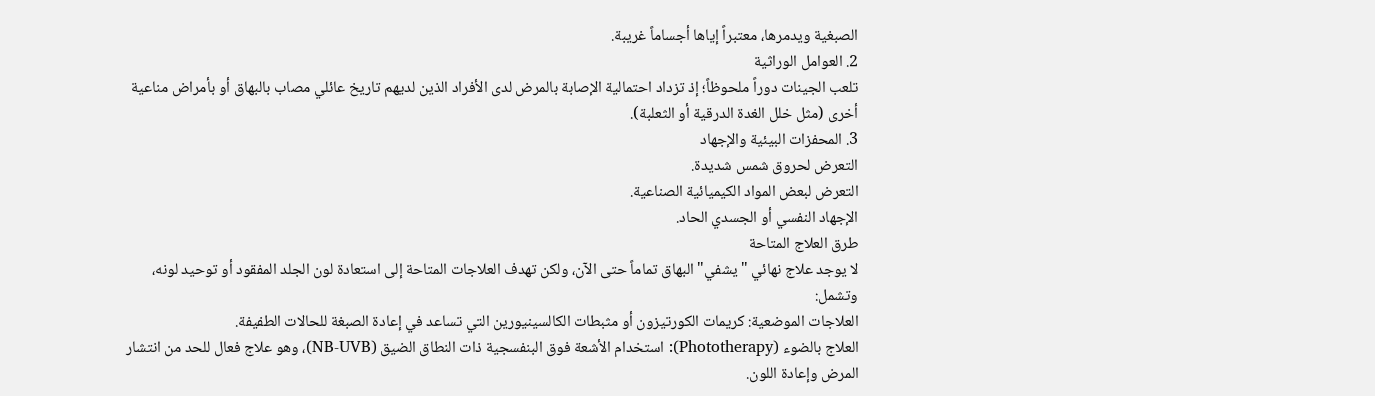الصبغية ويدمرها، معتبراً إياها أجساماً غريبة.
2. العوامل الوراثية
تلعب الجينات دوراً ملحوظاً؛ إذ تزداد احتمالية الإصابة بالمرض لدى الأفراد الذين لديهم تاريخ عائلي مصاب بالبهاق أو بأمراض مناعية أخرى (مثل خلل الغدة الدرقية أو الثعلبة).
3. المحفزات البيئية والإجهاد
التعرض لحروق شمس شديدة.
التعرض لبعض المواد الكيميائية الصناعية.
الإجهاد النفسي أو الجسدي الحاد.
طرق العلاج المتاحة
لا يوجد علاج نهائي "يشفي" البهاق تماماً حتى الآن، ولكن تهدف العلاجات المتاحة إلى استعادة لون الجلد المفقود أو توحيد لونه، وتشمل:
العلاجات الموضعية: كريمات الكورتيزون أو مثبطات الكالسينيورين التي تساعد في إعادة الصبغة للحالات الطفيفة.
العلاج بالضوء (Phototherapy): استخدام الأشعة فوق البنفسجية ذات النطاق الضيق (NB-UVB)، وهو علاج فعال للحد من انتشار المرض وإعادة اللون.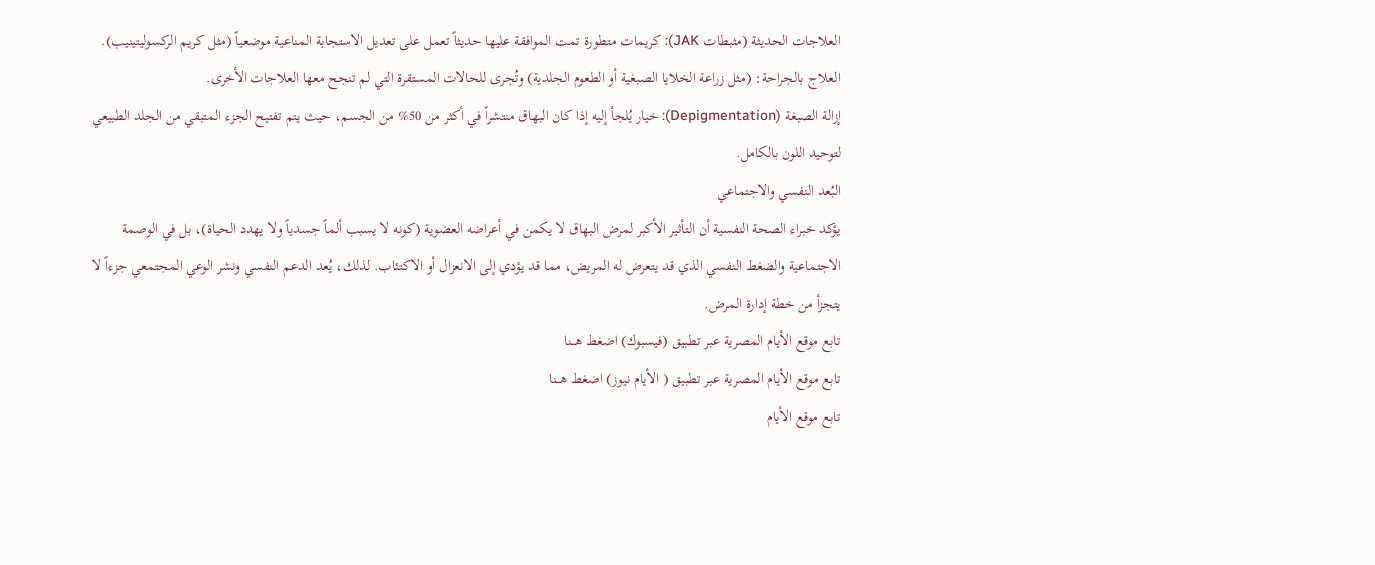العلاجات الحديثة (مثبطات JAK): كريمات متطورة تمت الموافقة عليها حديثاً تعمل على تعديل الاستجابة المناعية موضعياً (مثل كريم الركسوليتينيب).
العلاج بالجراحة: (مثل زراعة الخلايا الصبغية أو الطعوم الجلدية) وتُجرى للحالات المستقرة التي لم تنجح معها العلاجات الأخرى.
إزالة الصبغة (Depigmentation): خيار يُلجأ إليه إذا كان البهاق منتشراً في أكثر من 50% من الجسم، حيث يتم تفتيح الجزء المتبقي من الجلد الطبيعي لتوحيد اللون بالكامل.
البُعد النفسي والاجتماعي
يؤكد خبراء الصحة النفسية أن التأثير الأكبر لمرض البهاق لا يكمن في أعراضه العضوية (كونه لا يسبب ألماً جسدياً ولا يهدد الحياة)، بل في الوصمة الاجتماعية والضغط النفسي الذي قد يتعرض له المريض، مما قد يؤدي إلى الانعزال أو الاكتئاب. لذلك، يُعد الدعم النفسي ونشر الوعي المجتمعي جزءاً لا يتجزأ من خطة إدارة المرض.
تابع موقع الأيام المصرية عبر تطبيق (فيسبوك) اضغط هـــنا
تابع موقع الأيام المصرية عبر تطبيق ( الأيام نيوز) اضغط هـــنا
تابع موقع الأيام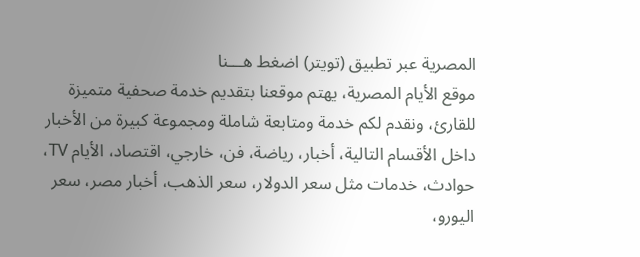المصرية عبر تطبيق (تويتر) اضغط هـــنا
موقع الأيام المصرية، يهتم موقعنا بتقديم خدمة صحفية متميزة للقارئ، ونقدم لكم خدمة ومتابعة شاملة ومجموعة كبيرة من الأخبار داخل الأقسام التالية، أخبار، رياضة، فن، خارجي، اقتصاد، الأيام TV، حوادث، خدمات مثل سعر الدولار، سعر الذهب، أخبار مصر، سعر اليورو،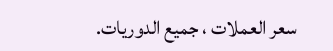سعر العملات ، جميع الدوريات.